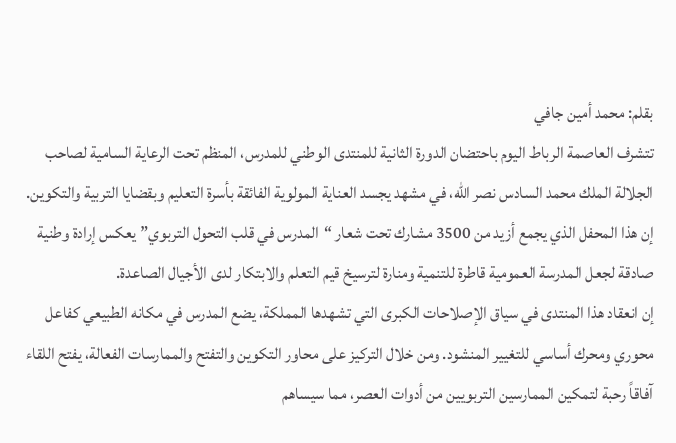بقلم: محمد أمين جافي
تتشرف العاصمة الرباط اليوم باحتضان الدورة الثانية للمنتدى الوطني للمدرس، المنظم تحت الرعاية السامية لصاحب الجلالة الملك محمد السادس نصر الله، في مشهد يجسد العناية المولوية الفائقة بأسرة التعليم وبقضايا التربية والتكوين. إن هذا المحفل الذي يجمع أزيد من 3500 مشارك تحت شعار “المدرس في قلب التحول التربوي” يعكس إرادة وطنية صادقة لجعل المدرسة العمومية قاطرة للتنمية ومنارة لترسيخ قيم التعلم والابتكار لدى الأجيال الصاعدة.
إن انعقاد هذا المنتدى في سياق الإصلاحات الكبرى التي تشهدها المملكة، يضع المدرس في مكانه الطبيعي كفاعل محوري ومحرك أساسي للتغيير المنشود. ومن خلال التركيز على محاور التكوين والتفتح والممارسات الفعالة، يفتح اللقاء آفاقاً رحبة لتمكين الممارسين التربويين من أدوات العصر، مما سيساهم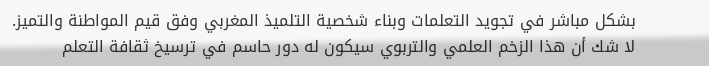بشكل مباشر في تجويد التعلمات وبناء شخصية التلميذ المغربي وفق قيم المواطنة والتميز.
لا شك أن هذا الزخم العلمي والتربوي سيكون له دور حاسم في ترسيخ ثقافة التعلم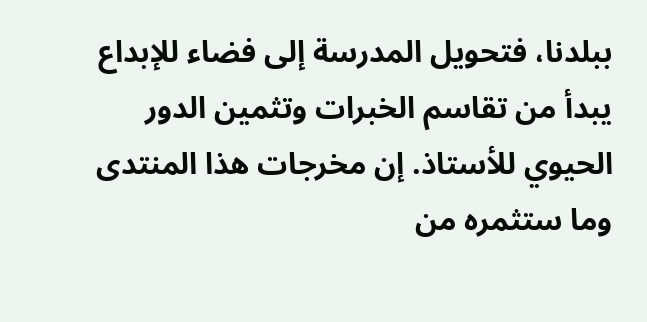ببلدنا، فتحويل المدرسة إلى فضاء للإبداع يبدأ من تقاسم الخبرات وتثمين الدور الحيوي للأستاذ. إن مخرجات هذا المنتدى وما ستثمره من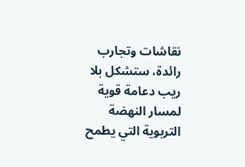نقاشات وتجارب رائدة، ستشكل بلا ريب دعامة قوية لمسار النهضة التربوية التي يطمح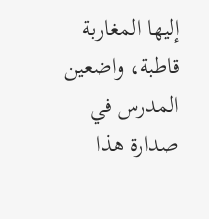إليها المغاربة قاطبة، واضعين المدرس في صدارة هذا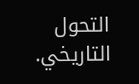التحول التاريخي.